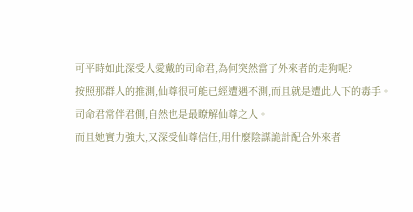可平時如此深受人愛戴的司命君,為何突然當了外來者的走狗呢?
按照那群人的推測,仙尊很可能已經遭遇不測,而且就是遭此人下的毒手。
司命君常伴君側,自然也是最瞭解仙尊之人。
而且她實力強大,又深受仙尊信任,用什麼陰謀詭計配合外來者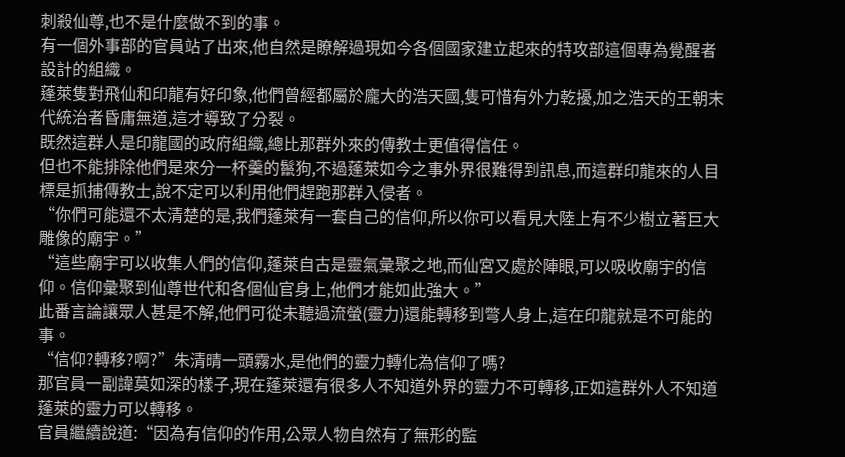刺殺仙尊,也不是什麼做不到的事。
有一個外事部的官員站了出來,他自然是瞭解過現如今各個國家建立起來的特攻部這個專為覺醒者設計的組織。
蓬萊隻對飛仙和印龍有好印象,他們曾經都屬於龐大的浩天國,隻可惜有外力乾擾,加之浩天的王朝末代統治者昏庸無道,這才導致了分裂。
既然這群人是印龍國的政府組織,總比那群外來的傳教士更值得信任。
但也不能排除他們是來分一杯羹的鬣狗,不過蓬萊如今之事外界很難得到訊息,而這群印龍來的人目標是抓捕傳教士,說不定可以利用他們趕跑那群入侵者。
“你們可能還不太清楚的是,我們蓬萊有一套自己的信仰,所以你可以看見大陸上有不少樹立著巨大雕像的廟宇。”
“這些廟宇可以收集人們的信仰,蓬萊自古是靈氣彙聚之地,而仙宮又處於陣眼,可以吸收廟宇的信仰。信仰彙聚到仙尊世代和各個仙官身上,他們才能如此強大。”
此番言論讓眾人甚是不解,他們可從未聽過流螢(靈力)還能轉移到彆人身上,這在印龍就是不可能的事。
“信仰?轉移?啊?”朱清晴一頭霧水,是他們的靈力轉化為信仰了嗎?
那官員一副諱莫如深的樣子,現在蓬萊還有很多人不知道外界的靈力不可轉移,正如這群外人不知道蓬萊的靈力可以轉移。
官員繼續說道:“因為有信仰的作用,公眾人物自然有了無形的監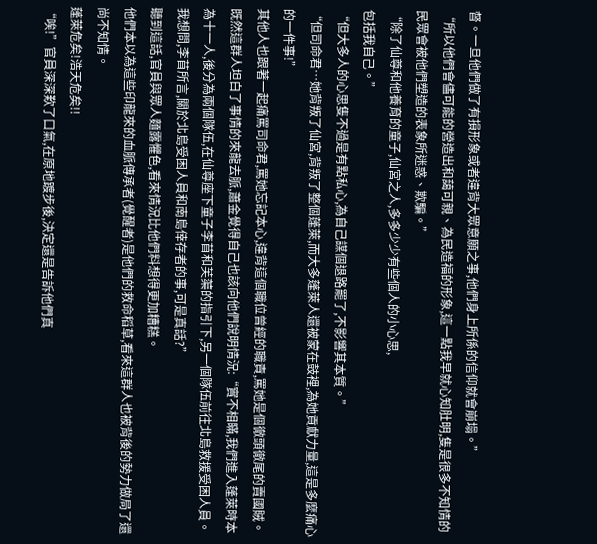督。一旦他們做了有損形象或者違背大眾意願之事,他們身上所係的信仰就會崩塌。”
“所以他們會儘可能的營造出和藹可親、為民造福的形象,這一點我早就心知肚明,隻是很多不知情的民眾會被他們塑造的表象所迷惑、欺騙。”
“除了仙尊和他養育的童子,仙宮之人,多多少少有些個人的小心思,
包括我自己。”
“但大多人的心思隻不過是有點私心,為自己謀個退路罷了,不影響其本質。”
“但司命君…她背叛了仙宮,背叛了整個蓬萊,而大多蓬萊人還被蒙在鼓裡,為她貢獻力量,這是多麼痛心的一件事!”
其他人也跟著一起痛罵司命君,罵她忘記本心,違背這個職位曾經的職責,罵她是個徹頭徹尾的賣國賊。
既然這群人坦白了事情的來龍去脈,蕭金覺得自己也該向他們說明情況:“實不相瞞,我們進入蓬萊時本為十一人,後分為兩個隊伍,在仙尊座下童子李苜和芙蕖的指引下,另一個隊伍前往北島救援受困人員。
我想問,李苜所言,關於北島受困人員和南島倖存者的事,可是真話?”
聽到這話,官員與眾人麵露懼色,看來情況比他們料想得更加糟糕。
他們本以為這些印龍來的血脈傳承者(覺醒者)是他們的救命稻草,看來這群人也被背後的勢力做局了還尚不知情。
蓬萊危矣!浩天危矣!!
“唉!”官員深深歎了口氣,在原地踱步後,決定還是告訴他們真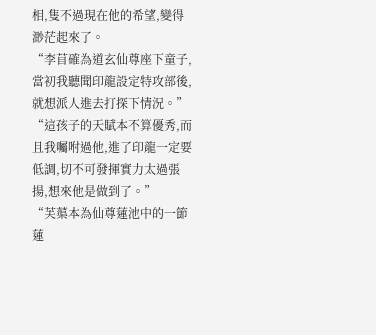相,隻不過現在他的希望,變得渺茫起來了。
“李苜確為道玄仙尊座下童子,當初我聽聞印龍設定特攻部後,就想派人進去打探下情況。”
“這孩子的天賦本不算優秀,而且我囑咐過他,進了印龍一定要低調,切不可發揮實力太過張揚,想來他是做到了。”
“芙蕖本為仙尊蓮池中的一節蓮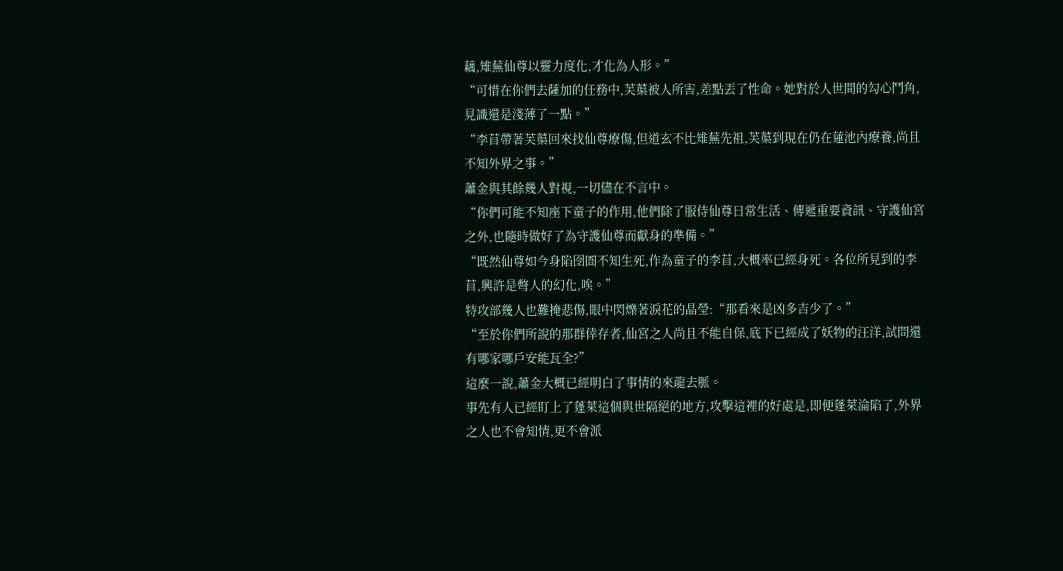藕,雉蕪仙尊以靈力度化,才化為人形。”
“可惜在你們去薩加的任務中,芙蕖被人所害,差點丟了性命。她對於人世間的勾心鬥角,見識還是淺薄了一點。”
“李苜帶著芙蕖回來找仙尊療傷,但道玄不比雉蕪先祖,芙蕖到現在仍在蓮池內療養,尚且不知外界之事。”
蕭金與其餘幾人對視,一切儘在不言中。
“你們可能不知座下童子的作用,他們除了服侍仙尊日常生活、傳遞重要資訊、守護仙宮之外,也隨時做好了為守護仙尊而獻身的準備。”
“既然仙尊如今身陷囹圄不知生死,作為童子的李苜,大概率已經身死。各位所見到的李苜,興許是彆人的幻化,唉。”
特攻部幾人也難掩悲傷,眼中閃爍著淚花的晶瑩:“那看來是凶多吉少了。”
“至於你們所說的那群倖存者,仙宮之人尚且不能自保,底下已經成了妖物的汪洋,試問還有哪家哪戶安能瓦全?”
這麼一說,蕭金大概已經明白了事情的來龍去脈。
事先有人已經盯上了蓬萊這個與世隔絕的地方,攻擊這裡的好處是,即便蓬萊淪陷了,外界之人也不會知情,更不會派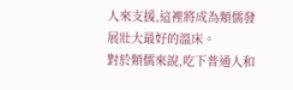人來支援,這裡將成為類儒發展壯大最好的溫床。
對於類儒來說,吃下普通人和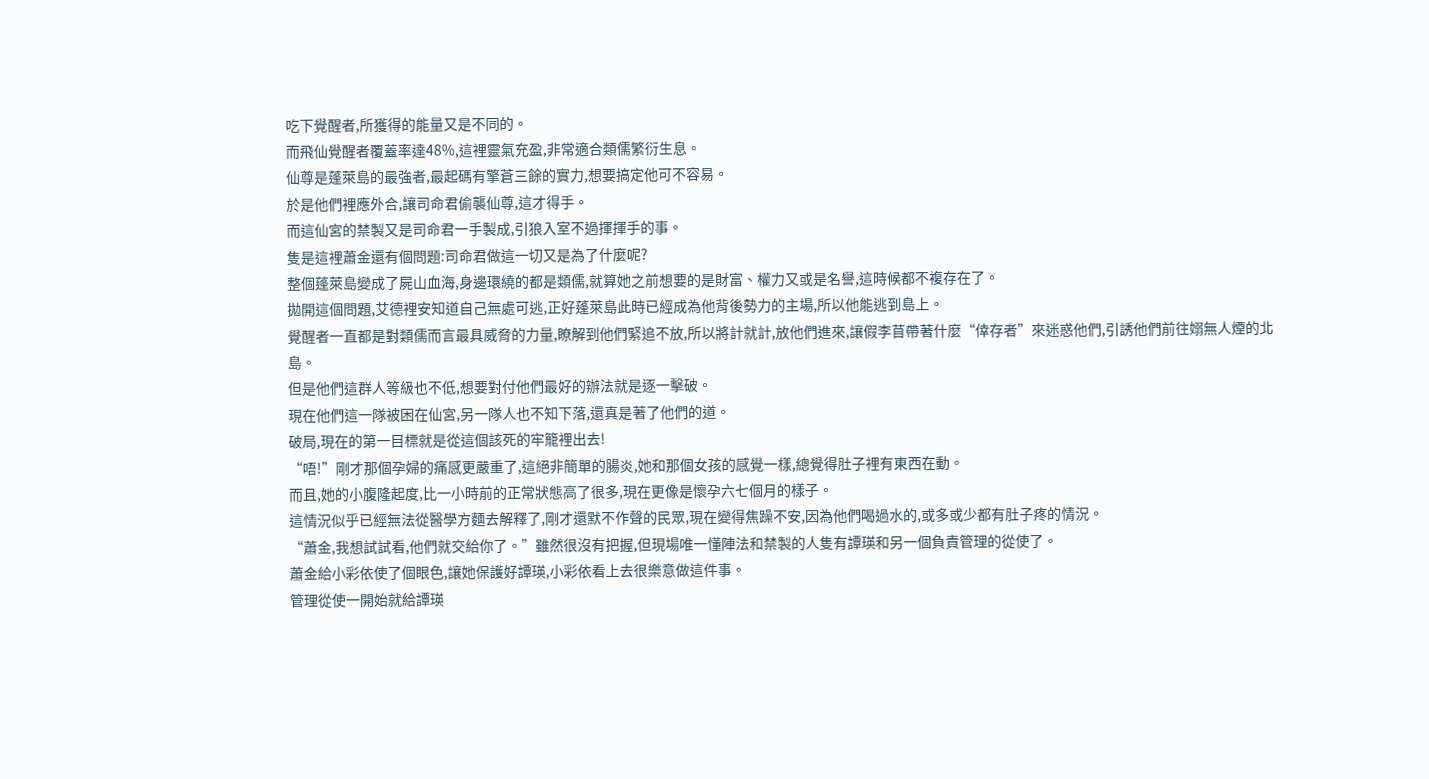吃下覺醒者,所獲得的能量又是不同的。
而飛仙覺醒者覆蓋率達48%,這裡靈氣充盈,非常適合類儒繁衍生息。
仙尊是蓬萊島的最強者,最起碼有擎蒼三餘的實力,想要搞定他可不容易。
於是他們裡應外合,讓司命君偷襲仙尊,這才得手。
而這仙宮的禁製又是司命君一手製成,引狼入室不過揮揮手的事。
隻是這裡蕭金還有個問題:司命君做這一切又是為了什麼呢?
整個蓬萊島變成了屍山血海,身邊環繞的都是類儒,就算她之前想要的是財富、權力又或是名譽,這時候都不複存在了。
拋開這個問題,艾德裡安知道自己無處可逃,正好蓬萊島此時已經成為他背後勢力的主場,所以他能逃到島上。
覺醒者一直都是對類儒而言最具威脅的力量,瞭解到他們緊追不放,所以將計就計,放他們進來,讓假李苜帶著什麼“倖存者”來迷惑他們,引誘他們前往嫋無人煙的北島。
但是他們這群人等級也不低,想要對付他們最好的辦法就是逐一擊破。
現在他們這一隊被困在仙宮,另一隊人也不知下落,還真是著了他們的道。
破局,現在的第一目標就是從這個該死的牢籠裡出去!
“唔!”剛才那個孕婦的痛感更嚴重了,這絕非簡單的腸炎,她和那個女孩的感覺一樣,總覺得肚子裡有東西在動。
而且,她的小腹隆起度,比一小時前的正常狀態高了很多,現在更像是懷孕六七個月的樣子。
這情況似乎已經無法從醫學方麵去解釋了,剛才還默不作聲的民眾,現在變得焦躁不安,因為他們喝過水的,或多或少都有肚子疼的情況。
“蕭金,我想試試看,他們就交給你了。”雖然很沒有把握,但現場唯一懂陣法和禁製的人隻有譚瑛和另一個負責管理的從使了。
蕭金給小彩依使了個眼色,讓她保護好譚瑛,小彩依看上去很樂意做這件事。
管理從使一開始就給譚瑛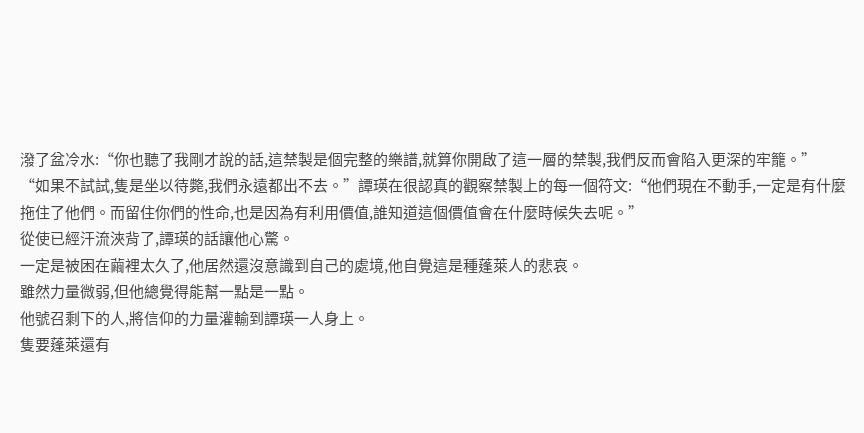潑了盆冷水:“你也聽了我剛才說的話,這禁製是個完整的樂譜,就算你開啟了這一層的禁製,我們反而會陷入更深的牢籠。”
“如果不試試,隻是坐以待斃,我們永遠都出不去。”譚瑛在很認真的觀察禁製上的每一個符文:“他們現在不動手,一定是有什麼拖住了他們。而留住你們的性命,也是因為有利用價值,誰知道這個價值會在什麼時候失去呢。”
從使已經汗流浹背了,譚瑛的話讓他心驚。
一定是被困在繭裡太久了,他居然還沒意識到自己的處境,他自覺這是種蓬萊人的悲哀。
雖然力量微弱,但他總覺得能幫一點是一點。
他號召剩下的人,將信仰的力量灌輸到譚瑛一人身上。
隻要蓬萊還有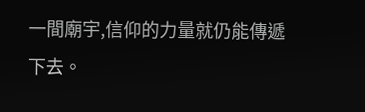一間廟宇,信仰的力量就仍能傳遞下去。